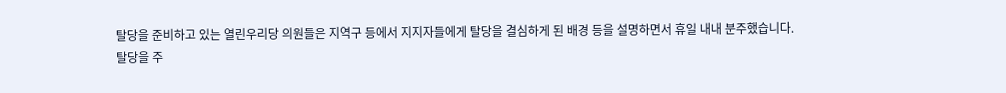탈당을 준비하고 있는 열린우리당 의원들은 지역구 등에서 지지자들에게 탈당을 결심하게 된 배경 등을 설명하면서 휴일 내내 분주했습니다.
탈당을 주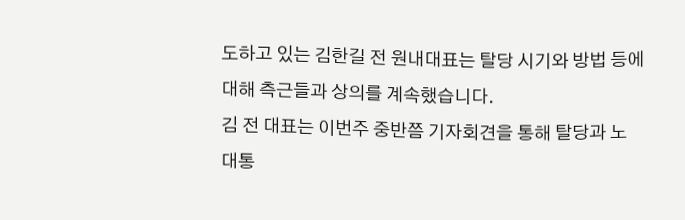도하고 있는 김한길 전 원내대표는 탈당 시기와 방법 등에 대해 측근들과 상의를 계속했습니다.
김 전 대표는 이번주 중반쯤 기자회견을 통해 탈당과 노 대통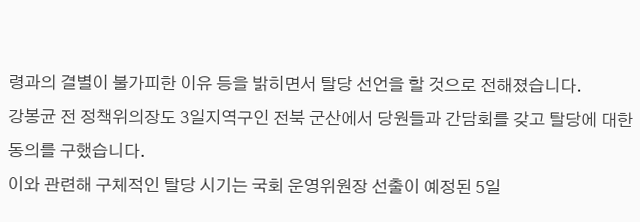령과의 결별이 불가피한 이유 등을 밝히면서 탈당 선언을 할 것으로 전해졌습니다.
강봉균 전 정책위의장도 3일지역구인 전북 군산에서 당원들과 간담회를 갖고 탈당에 대한 동의를 구했습니다.
이와 관련해 구체적인 탈당 시기는 국회 운영위원장 선출이 예정된 5일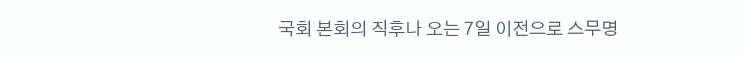국회 본회의 직후나 오는 7일 이전으로 스무명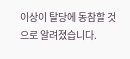이상이 탈당에 동참할 것으로 알려졌습니다.